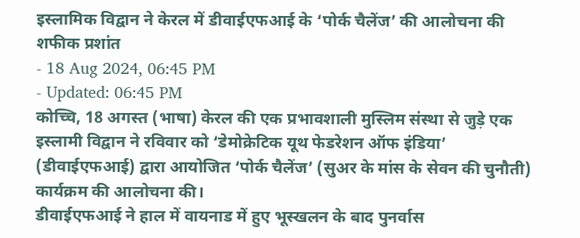इस्लामिक विद्वान ने केरल में डीवाईएफआई के ‘पोर्क चैलेंज’ की आलोचना की
शफीक प्रशांत
- 18 Aug 2024, 06:45 PM
- Updated: 06:45 PM
कोच्चि, 18 अगस्त (भाषा) केरल की एक प्रभावशाली मुस्लिम संस्था से जुड़े एक इस्लामी विद्वान ने रविवार को ‘डेमोक्रेटिक यूथ फेडरेशन ऑफ इंडिया’ (डीवाईएफआई) द्वारा आयोजित ‘पोर्क चैलेंज’ (सुअर के मांस के सेवन की चुनौती) कार्यक्रम की आलोचना की।
डीवाईएफआई ने हाल में वायनाड में हुए भूस्खलन के बाद पुनर्वास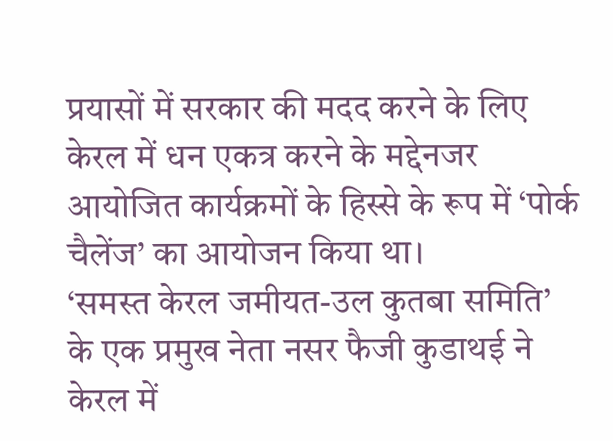प्रयासों में सरकार की मदद करने के लिए केरल में धन एकत्र करने के मद्देनजर आयोजित कार्यक्रमों के हिस्से के रूप में ‘पोर्क चैलेंज’ का आयोजन किया था।
‘समस्त केरल जमीयत-उल कुतबा समिति’ के एक प्रमुख नेता नसर फैजी कुडाथई ने केरल में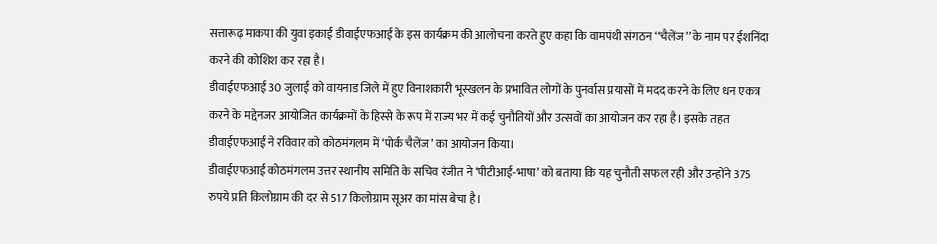सत्तारूढ़ माकपा की युवा इकाई डीवाईएफआई के इस कार्यक्रम की आलोचना करते हुए कहा कि वामपंथी संगठन ‘‘चैलेंज’’ के नाम पर ईशनिंदा करने की कोशिश कर रहा है।
डीवाईएफआई 30 जुलाई को वायनाड जिले में हुए विनाशकारी भूस्खलन के प्रभावित लोगों के पुनर्वास प्रयासों में मदद करने के लिए धन एकत्र करने के मद्देनजर आयोजित कार्यक्रमों के हिस्से के रूप में राज्य भर में कई चुनौतियों और उत्सवों का आयोजन कर रहा है। इसके तहत डीवाईएफआई ने रविवार को कोठमंगलम में ‘पोर्क चैलेंज’ का आयोजन किया।
डीवाईएफआई कोठमंगलम उत्तर स्थानीय समिति के सचिव रंजीत ने ‘पीटीआई-भाषा’ को बताया कि यह चुनौती सफल रही और उन्होंने 375 रुपये प्रति किलोग्राम की दर से 517 किलोग्राम सूअर का मांस बेचा है।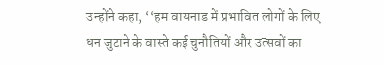उन्होंने कहा, ‘‘हम वायनाड में प्रभावित लोगों के लिए धन जुटाने के वास्ते कई चुनौतियों और उत्सवों का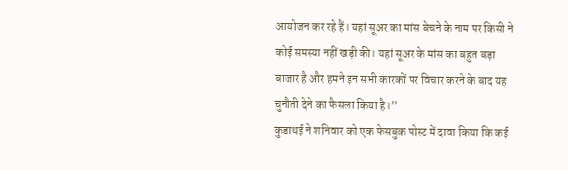आयोजन कर रहे हैं। यहां सूअर का मांस बेचने के नाम पर किसी ने कोई समस्या नहीं खड़ी की। यहां सूअर के मांस का बहुत बड़ा बाजार है और हमने इन सभी कारकों पर विचार करने के बाद यह चुनौती देने का फैसला किया है।’’
कुडाथई ने शनिवार को एक फेसबुक पोस्ट में दावा किया कि कई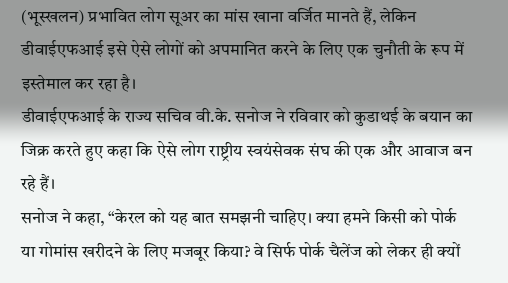(भूस्खलन) प्रभावित लोग सूअर का मांस खाना वर्जित मानते हैं, लेकिन डीवाईएफआई इसे ऐसे लोगों को अपमानित करने के लिए एक चुनौती के रूप में इस्तेमाल कर रहा है।
डीवाईएफआई के राज्य सचिव वी.के. सनोज ने रविवार को कुडाथई के बयान का जिक्र करते हुए कहा कि ऐसे लोग राष्ट्रीय स्वयंसेवक संघ की एक और आवाज बन रहे हैं।
सनोज ने कहा, “केरल को यह बात समझनी चाहिए। क्या हमने किसी को पोर्क या गोमांस खरीदने के लिए मजबूर किया? वे सिर्फ पोर्क चैलेंज को लेकर ही क्यों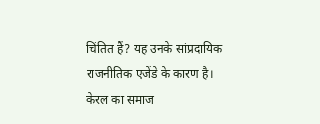चिंतित हैं? यह उनके सांप्रदायिक राजनीतिक एजेंडे के कारण है। केरल का समाज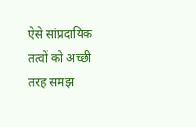ऐसे सांप्रदायिक तत्वों को अच्छी तरह समझ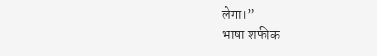लेगा।”
भाषा शफीक